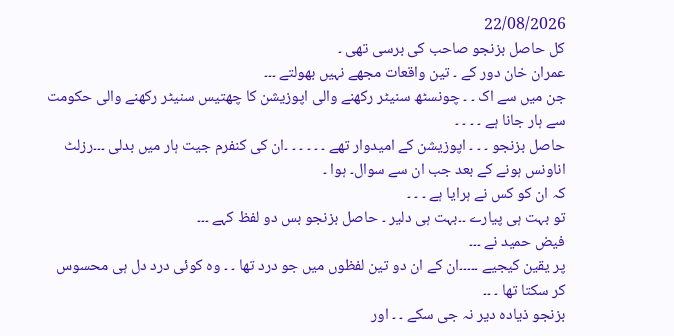22/08/2026
کل حاصل بزنجو صاحب کی برسی تھی ۔
عمران خان دور کے ۔ تین واقعات مجھے نہیں بھولتے ۔۔۔
جن میں سے اک ۔ ۔ چونسٹھ سنیٹر رکھنے والی اپوزیشن کا چھتیس سنیٹر رکھنے والی حکومت سے ہار جانا ہے ۔ ۔ ۔ ۔
حاصل بزنجو ۔ ۔ ۔ اپوزیشن کے امیدوار تھے ۔ ۔ ۔ ۔ ۔ ۔ان کی کنفرم جیت ہار میں بدلی ۔۔۔رزلٹ اناونس ہونے کے بعد جب ان سے سوال۔ ہوا ۔
کہ ان کو کس نے ہرایا ہے ۔ ۔ ۔
تو بہت ہی پیارے ۔۔بہت ہی دلیر ۔ حاصل بزنجو بس دو لفظ کہے ۔۔۔
فیض حمید نے ۔۔۔
پر یقین کیجیے ۔۔۔۔۔ان کے ان دو تین لفظوں میں جو درد تھا ۔ ۔ وہ کوئی درد دل ہی محسوس کر سکتا تھا ۔ ۔۔
بزنجو ذیادہ دیر نہ جی سکے ۔ ۔ اور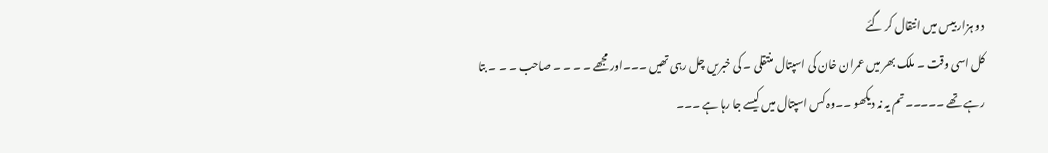دو ہزار بیس میں انتقال کر گئے
کل اسی وقت ۔ ملک بھر میں عمران خان کی اسپتال منتقلی ۔ کی خبریں چل رہی تھیں ۔۔۔اور مجھے ۔ ۔ ۔ ۔ صاحب ۔ ۔ ۔ بتا رہے تھے ۔۔۔۔۔تم یہ نہ دیکھو ۔۔وہ کس اسپتال میں کیسے جا رہا ہے ۔۔۔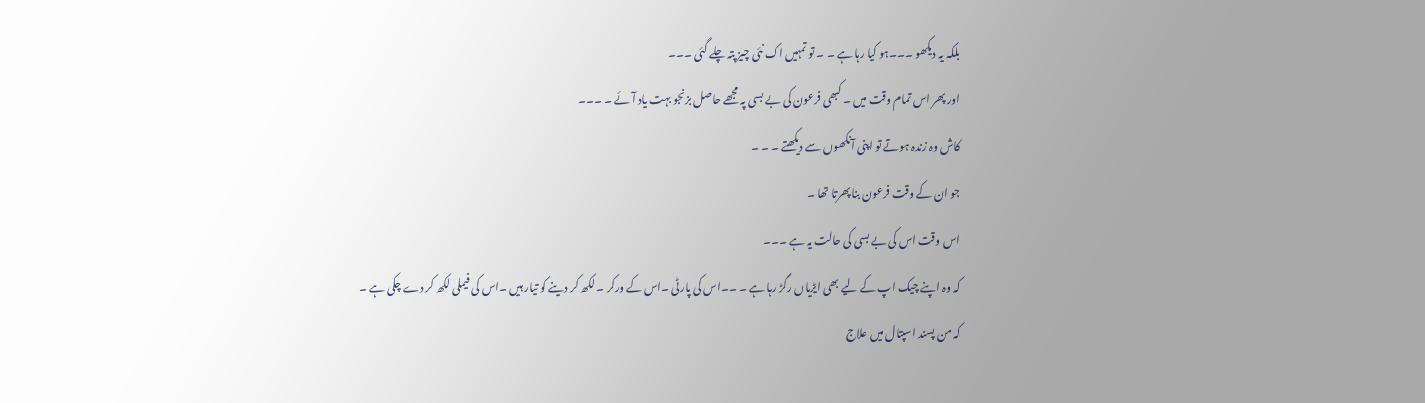بلکہ یہ دیکھو ۔۔۔ہو کیا رہا ہے ۔ ۔ تو تمہیں اک نئی چیز پتہ چلے گئی ۔۔۔
اور پھر اس تمام وقت میں ۔ کبھی فرعون کی بے بسی پہ مجھے حاصل بزنجو بہت یاد آئے ۔ ۔۔۔
کاش وہ زندہ ہوتے تو اپنی آنکھوں سے دیکھتے ۔ ۔ ۔
جو ان کے وقت فرعون بنا پھرتا تھا ۔
اس وقت اس کی بے بسی کی حالت یہ ہے ۔۔۔
کہ وہ اپنے چیک اپ کے لیے بھی ایڑیاں رگڑ رہا ہے ۔ ۔۔اس کی پارٹی ۔اس کے ورکر ۔ لکھ کر دینے کو تیار ہیں ۔اس کی فیملی لکھ کر دے چکی ہے ۔
کہ من پسند اسپتال میں علاج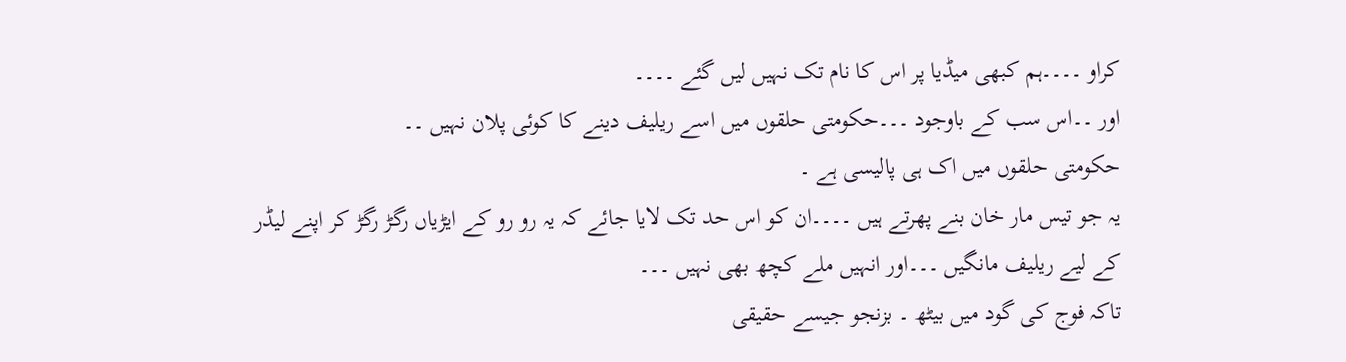کراو ۔۔۔۔ہم کبھی میڈیا پر اس کا نام تک نہیں لیں گئے ۔۔۔۔
اور ۔۔اس سب کے باوجود ۔۔۔حکومتی حلقوں میں اسے ریلیف دینے کا کوئی پلان نہیں ۔۔
حکومتی حلقوں میں اک ہی پالیسی ہے ۔
یہ جو تیس مار خان بنے پھرتے ہیں ۔۔۔۔ان کو اس حد تک لایا جائے کہ یہ رو رو کے ایڑیاں رگڑ رگڑ کر اپنے لیڈر کے لیے ریلیف مانگیں ۔۔۔اور انہیں ملے کچھ بھی نہیں ۔۔۔
تاکہ فوج کی گود میں بیٹھ ۔ بزنجو جیسے حقیقی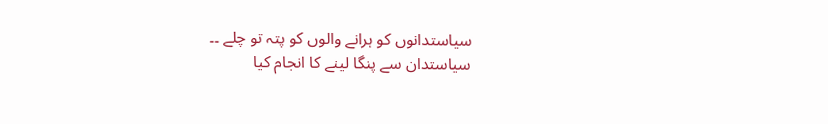سیاستدانوں کو ہرانے والوں کو پتہ تو چلے ۔۔
سیاستدان سے پنگا لینے کا انجام کیا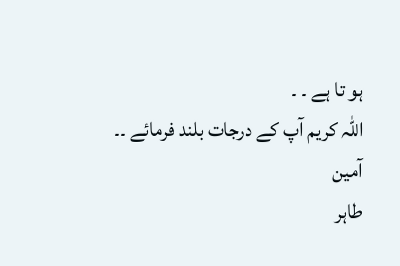ہو تا ہے ۔ ۔
اللہ کریم آپ کے درجات بلند فرمائے ۔۔
آمین
طاہر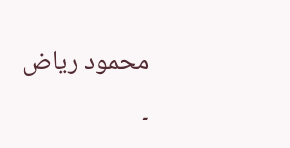محمود ریاض ۔